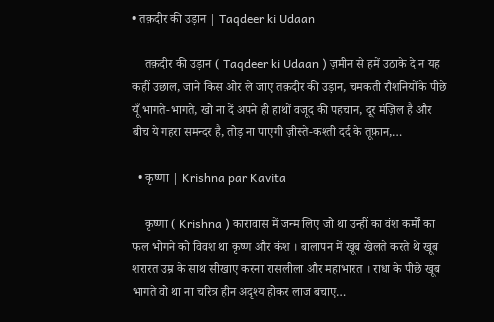• तक़दीर की उड़ान | Taqdeer ki Udaan

    तक़दीर की उड़ान ( Taqdeer ki Udaan ) ज़मीन से हमें उठाके दे न यह कहीं उछाल, जाने किस ओर ले जाए तक़दीर की उड़ान, चमकती रौशनियोंके पीछे यूँ भागते-भागते, खो ना दें अपने ही हाथों वजूद की पहचान, दूर मंज़िल है और बीच ये गहरा समन्दर है, तोड़ ना पाएगी ज़ीस्ते-कश्ती दर्द के तूफ़ान,…

  • कृष्णा | Krishna par Kavita

    कृष्णा ( Krishna ) कारावास में जन्म लिए जो था उन्हीं का वंश कर्मों का फल भोगने को विवश था कृष्ण और कंश । बालापन में खूब खेलते करते थे खूब शरारत उम्र के साथ सीखाए करना रासलीला और महाभारत । राधा के पीछे खूब भागते वो था ना चरित्र हीन अदृश्य होकर लाज बचाए…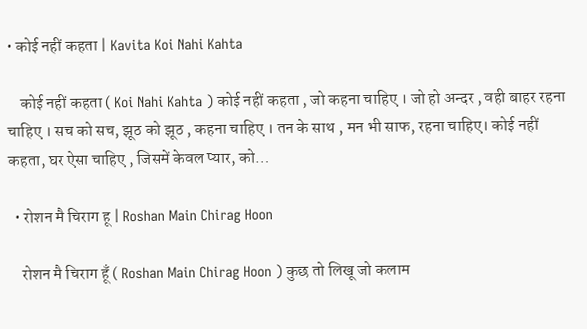• कोई नहीं कहता | Kavita Koi Nahi Kahta

    कोई नहीं कहता ( Koi Nahi Kahta ) कोई नहीं कहता , जो कहना चाहिए । जो हो अन्दर , वही बाहर रहना चाहिए । सच को सच, झूठ को झूठ , कहना चाहिए । तन के साथ , मन भी साफ, रहना चाहिए। कोई नहीं कहता, घर ऐसा चाहिए , जिसमें केवल प्यार, को…

  • रोशन मै चिराग हू | Roshan Main Chirag Hoon

    रोशन मै चिराग हूँ ( Roshan Main Chirag Hoon ) कुछ तो लिखू जो कलाम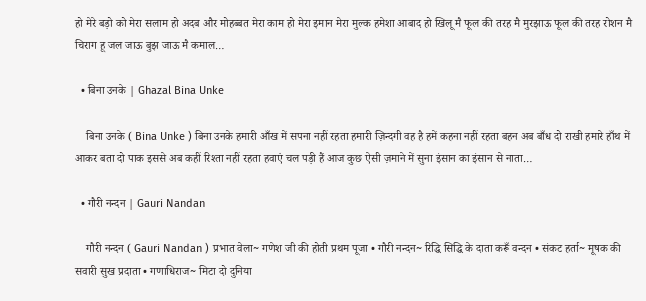हो मेरे बड़ो को मेरा सलाम हो अदब और मोहब्बत मेरा काम हो मेरा इमान मेरा मुल्क हमेशा आबाद हो खिलू मै फूल की तरह मै मुरझाऊ फूल की तरह रोशन मै चिराग हू जल जाऊ बुझ जाऊ मै कमाल…

  • बिना उनके | Ghazal Bina Unke

    बिना उनके ( Bina Unke ) बिना उनके हमारी आँख में सपना नहीं रहता हमारी ज़िन्दगी वह है हमें कहना नहीं रहता बहन अब बाँध दो राखी हमारे हाँथ में आकर बता दो पाक इससे अब कहीं रिश्ता नहीं रहता हवाएं चल पड़ी हैं आज कुछ ऐसी ज़माने में सुना इंसान का इंसान से नाता…

  • गौरी नन्दन | Gauri Nandan

    गौरी नन्दन ( Gauri Nandan ) प्रभात वेला~ गणेश जी की होती प्रथम पूजा • गौरी नन्दन~ रिद्धि सिद्धि के दाता करूँ वन्दन • संकट हर्ता~ मूषक की सवारी सुख प्रदाता • गणाधिराज~ मिटा दो दुनिया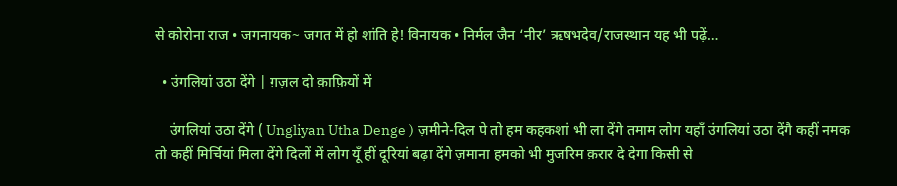से कोरोना राज • जगनायक~ जगत में हो शांति हे! विनायक • निर्मल जैन ‘नीर’ ऋषभदेव/राजस्थान यह भी पढ़ें…

  • उंगलियां उठा देंगे | ग़ज़ल दो क़ाफ़ियों में

    उंगलियां उठा देंगे ( Ungliyan Utha Denge ) ज़मीने-दिल पे तो हम कहकशां भी ला देंगे तमाम लोग यहाँ उंगलियां उठा देंगै कहीं नमक तो कहीं मिर्चियां मिला देंगे दिलों में लोग यूँ हीं दूरियां बढ़ा देंगे ज़माना हमको भी मुजरिम क़रार दे देगा किसी से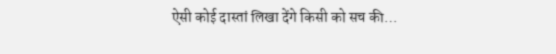ऐसी कोई दास्तां लिखा देंगे किसी को सच की…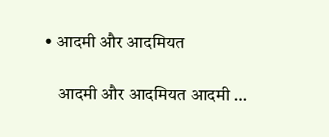• आदमी और आदमियत

    आदमी और आदमियत आदमी …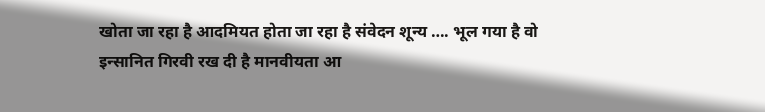खोता जा रहा है आदमियत होता जा रहा है संवेदन शून्य …. भूल गया है वो इन्सानित गिरवी रख दी है मानवीयता आ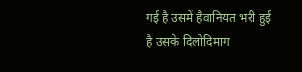गई है उसमें हैवानियत भरी हुई है उसके दिलोदिमाग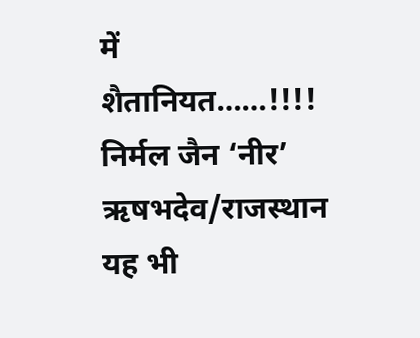में शैतानियत……!!!! निर्मल जैन ‘नीर’ ऋषभदेव/राजस्थान यह भी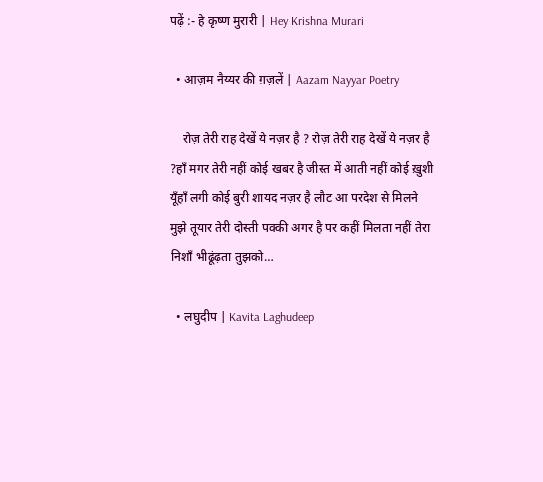पढ़ें :- हे कृष्ण मुरारी | Hey Krishna Murari

  • आज़म नैय्यर की ग़ज़लें | Aazam Nayyar Poetry

    रोज़ तेरी राह देखें ये नज़र है ? रोज़ तेरी राह देखें ये नज़र है ?हाँ मगर तेरी नहीं कोई खबर है जीस्त में आती नहीं कोई ख़ुशी यूँहाँ लगी कोई बुरी शायद नज़र है लौट आ परदेश से मिलने मुझे तूयार तेरी दोस्ती पक्की अगर है पर कहीं मिलता नहीं तेरा निशाँ भीढूंढ़ता तुझको…

  • लघुदीप | Kavita Laghudeep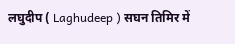लघुदीप ( Laghudeep ) सघन तिमिर में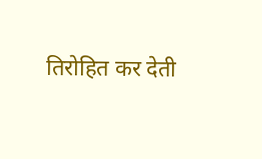तिरोहित कर देती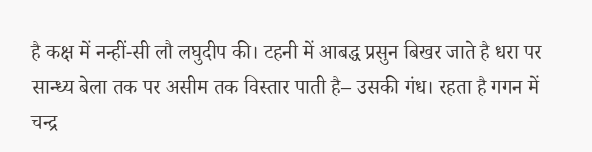है कक्ष में नन्हीं-सी लौ लघुदीप की। टहनी में आबद्ध प्रसुन बिखर जाते है धरा पर सान्ध्य बेला तक पर असीम तक विस्तार पाती है– उसकी गंध। रहता है गगन में चन्द्र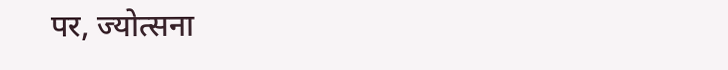पर, ज्योत्सना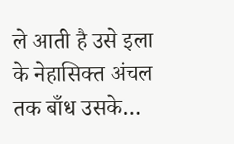ले आती है उसे इला के नेहासिक्त अंचल तक बाँध उसके…